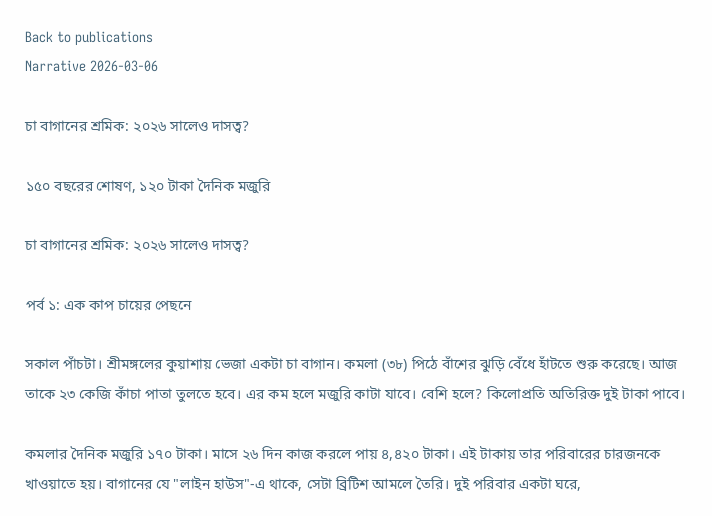Back to publications
Narrative 2026-03-06

চা বাগানের শ্রমিক: ২০২৬ সালেও দাসত্ব?

১৫০ বছরের শোষণ, ১২০ টাকা দৈনিক মজুরি

চা বাগানের শ্রমিক: ২০২৬ সালেও দাসত্ব?

পর্ব ১: এক কাপ চায়ের পেছনে

সকাল পাঁচটা। শ্রীমঙ্গলের কুয়াশায় ভেজা একটা চা বাগান। কমলা (৩৮) পিঠে বাঁশের ঝুড়ি বেঁধে হাঁটতে শুরু করেছে। আজ তাকে ২৩ কেজি কাঁচা পাতা তুলতে হবে। এর কম হলে মজুরি কাটা যাবে। বেশি হলে? কিলোপ্রতি অতিরিক্ত দুই টাকা পাবে।

কমলার দৈনিক মজুরি ১৭০ টাকা। মাসে ২৬ দিন কাজ করলে পায় ৪,৪২০ টাকা। এই টাকায় তার পরিবারের চারজনকে খাওয়াতে হয়। বাগানের যে "লাইন হাউস"-এ থাকে, সেটা ব্রিটিশ আমলে তৈরি। দুই পরিবার একটা ঘরে,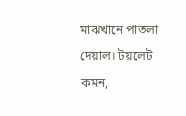মাঝখানে পাতলা দেয়াল। টয়লেট কমন,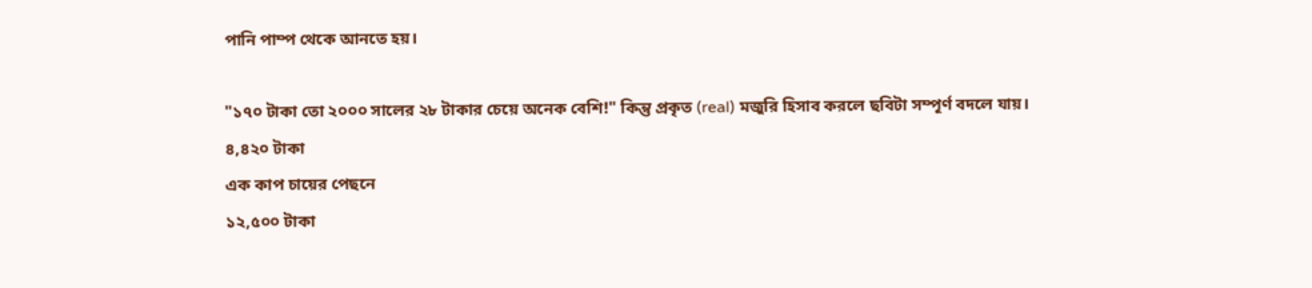পানি পাম্প থেকে আনতে হয়।

"১৭০ টাকা তো ২০০০ সালের ২৮ টাকার চেয়ে অনেক বেশি!" কিন্তু প্রকৃত (real) মজুরি হিসাব করলে ছবিটা সম্পূর্ণ বদলে যায়।
৪,৪২০ টাকা
এক কাপ চায়ের পেছনে
১২,৫০০ টাকা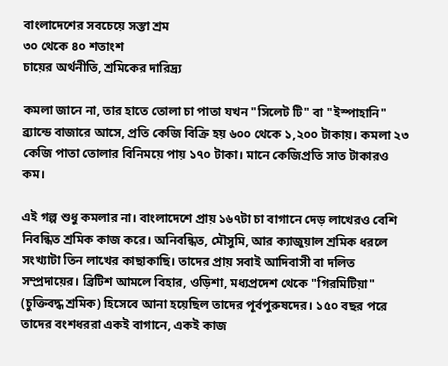বাংলাদেশের সবচেয়ে সস্তা শ্রম
৩০ থেকে ৪০ শতাংশ
চায়ের অর্থনীতি, শ্রমিকের দারিদ্র্য

কমলা জানে না, তার হাতে তোলা চা পাতা যখন "সিলেট টি" বা "ইস্পাহানি" ব্র্যান্ডে বাজারে আসে, প্রতি কেজি বিক্রি হয় ৬০০ থেকে ১,২০০ টাকায়। কমলা ২৩ কেজি পাতা তোলার বিনিময়ে পায় ১৭০ টাকা। মানে কেজিপ্রতি সাত টাকারও কম।

এই গল্প শুধু কমলার না। বাংলাদেশে প্রায় ১৬৭টা চা বাগানে দেড় লাখেরও বেশি নিবন্ধিত শ্রমিক কাজ করে। অনিবন্ধিত, মৌসুমি, আর ক্যাজুয়াল শ্রমিক ধরলে সংখ্যাটা তিন লাখের কাছাকাছি। তাদের প্রায় সবাই আদিবাসী বা দলিত সম্প্রদায়ের। ব্রিটিশ আমলে বিহার, ওড়িশা, মধ্যপ্রদেশ থেকে "গিরমিটিয়া" (চুক্তিবদ্ধ শ্রমিক) হিসেবে আনা হয়েছিল তাদের পূর্বপুরুষদের। ১৫০ বছর পরে তাদের বংশধররা একই বাগানে, একই কাজ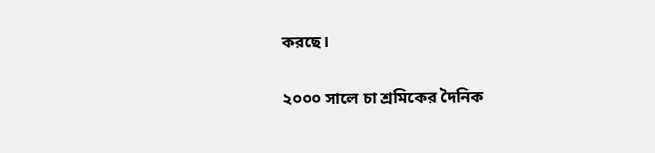করছে।

২০০০ সালে চা শ্রমিকের দৈনিক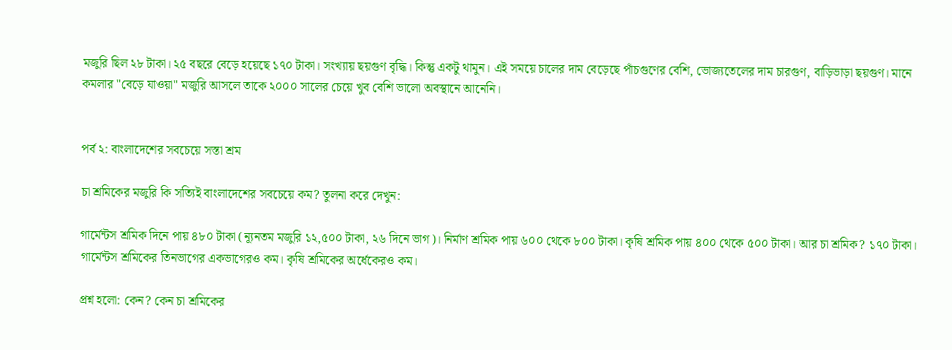মজুরি ছিল ২৮ টাকা। ২৫ বছরে বেড়ে হয়েছে ১৭০ টাকা। সংখ্যায় ছয়গুণ বৃদ্ধি। কিন্তু একটু থামুন। এই সময়ে চালের দাম বেড়েছে পাঁচগুণের বেশি, ভোজ্যতেলের দাম চারগুণ, বাড়িভাড়া ছয়গুণ। মানে কমলার "বেড়ে যাওয়া" মজুরি আসলে তাকে ২০০০ সালের চেয়ে খুব বেশি ভালো অবস্থানে আনেনি।


পর্ব ২: বাংলাদেশের সবচেয়ে সস্তা শ্রম

চা শ্রমিকের মজুরি কি সত্যিই বাংলাদেশের সবচেয়ে কম? তুলনা করে দেখুন:

গার্মেন্টস শ্রমিক দিনে পায় ৪৮০ টাকা (ন্যূনতম মজুরি ১২,৫০০ টাকা, ২৬ দিনে ভাগ)। নির্মাণ শ্রমিক পায় ৬০০ থেকে ৮০০ টাকা। কৃষি শ্রমিক পায় ৪০০ থেকে ৫০০ টাকা। আর চা শ্রমিক? ১৭০ টাকা। গার্মেন্টস শ্রমিকের তিনভাগের একভাগেরও কম। কৃষি শ্রমিকের অর্ধেকেরও কম।

প্রশ্ন হলো: কেন? কেন চা শ্রমিকের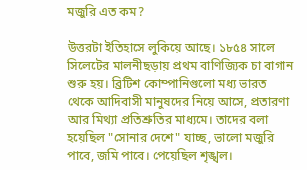মজুরি এত কম?

উত্তরটা ইতিহাসে লুকিয়ে আছে। ১৮৫৪ সালে সিলেটের মালনীছড়ায় প্রথম বাণিজ্যিক চা বাগান শুরু হয়। ব্রিটিশ কোম্পানিগুলো মধ্য ভারত থেকে আদিবাসী মানুষদের নিয়ে আসে, প্রতারণা আর মিথ্যা প্রতিশ্রুতির মাধ্যমে। তাদের বলা হয়েছিল "সোনার দেশে" যাচ্ছ, ভালো মজুরি পাবে, জমি পাবে। পেয়েছিল শৃঙ্খল।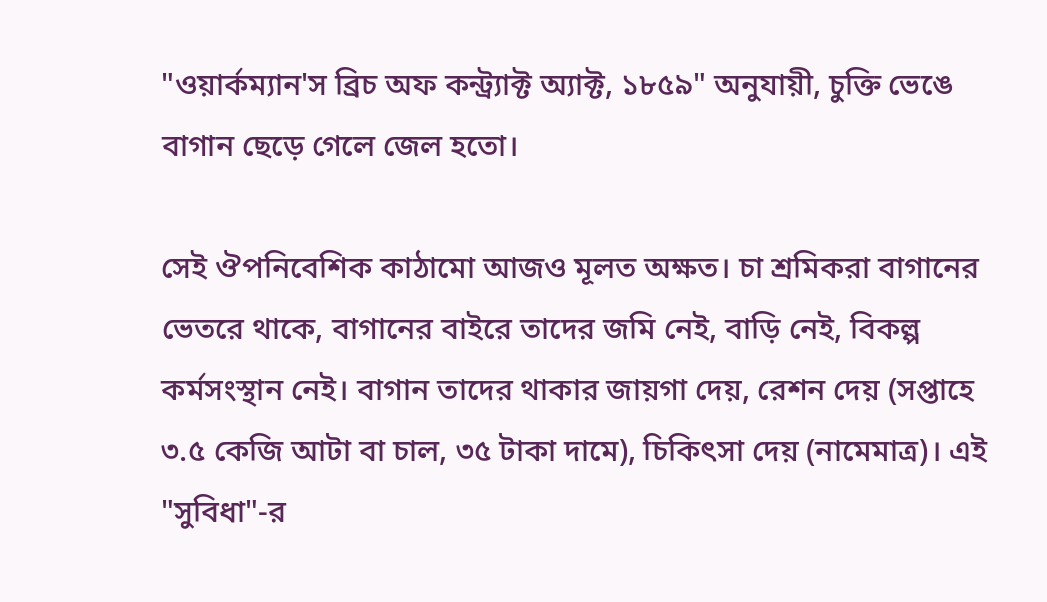"ওয়ার্কম্যান'স ব্রিচ অফ কন্ট্র্যাক্ট অ্যাক্ট, ১৮৫৯" অনুযায়ী, চুক্তি ভেঙে বাগান ছেড়ে গেলে জেল হতো।

সেই ঔপনিবেশিক কাঠামো আজও মূলত অক্ষত। চা শ্রমিকরা বাগানের ভেতরে থাকে, বাগানের বাইরে তাদের জমি নেই, বাড়ি নেই, বিকল্প কর্মসংস্থান নেই। বাগান তাদের থাকার জায়গা দেয়, রেশন দেয় (সপ্তাহে ৩.৫ কেজি আটা বা চাল, ৩৫ টাকা দামে), চিকিৎসা দেয় (নামেমাত্র)। এই "সুবিধা"-র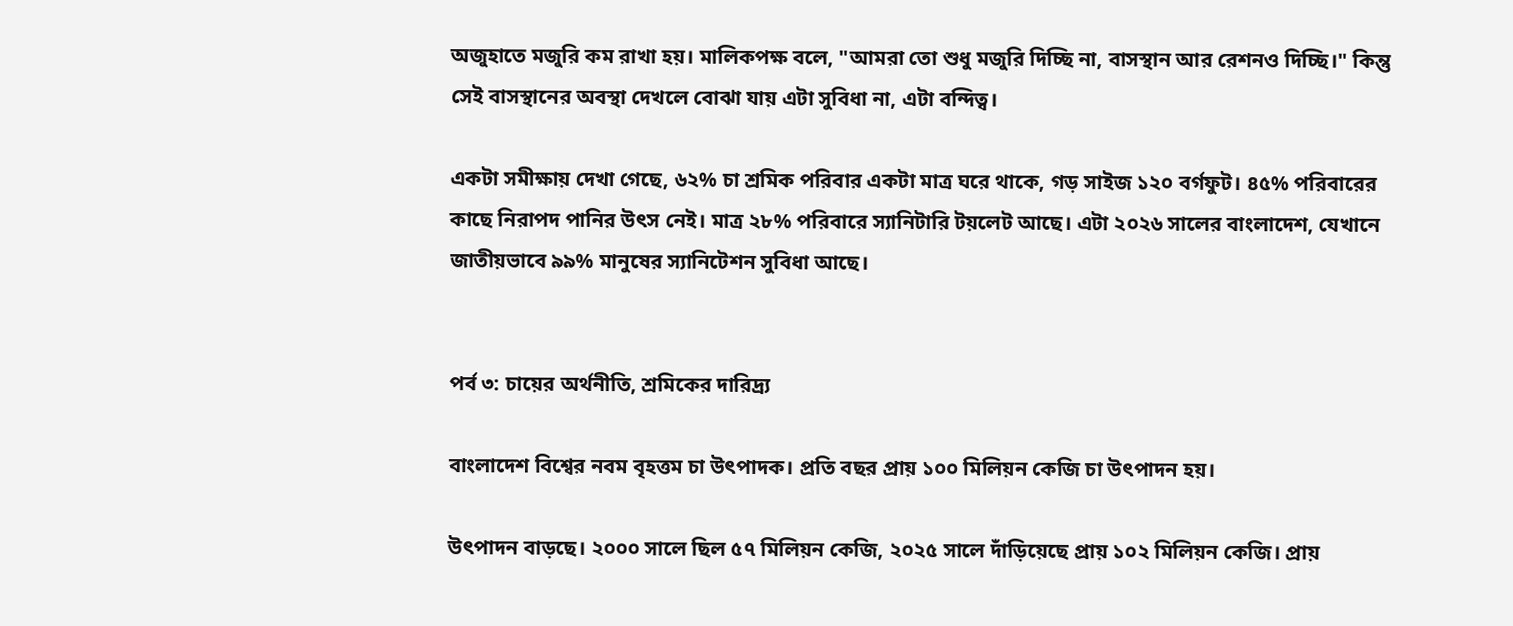অজুহাতে মজুরি কম রাখা হয়। মালিকপক্ষ বলে, "আমরা তো শুধু মজুরি দিচ্ছি না, বাসস্থান আর রেশনও দিচ্ছি।" কিন্তু সেই বাসস্থানের অবস্থা দেখলে বোঝা যায় এটা সুবিধা না, এটা বন্দিত্ব।

একটা সমীক্ষায় দেখা গেছে, ৬২% চা শ্রমিক পরিবার একটা মাত্র ঘরে থাকে, গড় সাইজ ১২০ বর্গফুট। ৪৫% পরিবারের কাছে নিরাপদ পানির উৎস নেই। মাত্র ২৮% পরিবারে স্যানিটারি টয়লেট আছে। এটা ২০২৬ সালের বাংলাদেশ, যেখানে জাতীয়ভাবে ৯৯% মানুষের স্যানিটেশন সুবিধা আছে।


পর্ব ৩: চায়ের অর্থনীতি, শ্রমিকের দারিদ্র্য

বাংলাদেশ বিশ্বের নবম বৃহত্তম চা উৎপাদক। প্রতি বছর প্রায় ১০০ মিলিয়ন কেজি চা উৎপাদন হয়।

উৎপাদন বাড়ছে। ২০০০ সালে ছিল ৫৭ মিলিয়ন কেজি, ২০২৫ সালে দাঁড়িয়েছে প্রায় ১০২ মিলিয়ন কেজি। প্রায়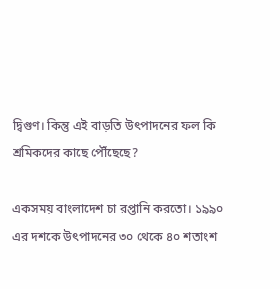দ্বিগুণ। কিন্তু এই বাড়তি উৎপাদনের ফল কি শ্রমিকদের কাছে পৌঁছেছে?

একসময় বাংলাদেশ চা রপ্তানি করতো। ১৯৯০ এর দশকে উৎপাদনের ৩০ থেকে ৪০ শতাংশ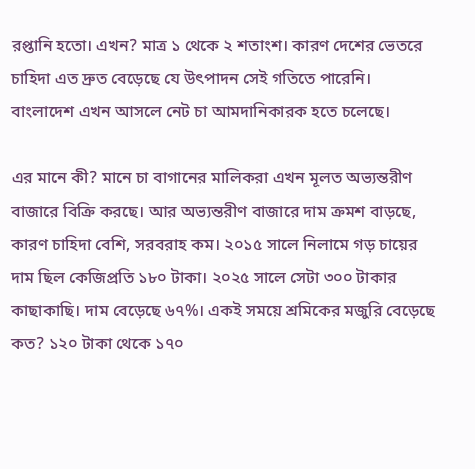রপ্তানি হতো। এখন? মাত্র ১ থেকে ২ শতাংশ। কারণ দেশের ভেতরে চাহিদা এত দ্রুত বেড়েছে যে উৎপাদন সেই গতিতে পারেনি। বাংলাদেশ এখন আসলে নেট চা আমদানিকারক হতে চলেছে।

এর মানে কী? মানে চা বাগানের মালিকরা এখন মূলত অভ্যন্তরীণ বাজারে বিক্রি করছে। আর অভ্যন্তরীণ বাজারে দাম ক্রমশ বাড়ছে, কারণ চাহিদা বেশি, সরবরাহ কম। ২০১৫ সালে নিলামে গড় চায়ের দাম ছিল কেজিপ্রতি ১৮০ টাকা। ২০২৫ সালে সেটা ৩০০ টাকার কাছাকাছি। দাম বেড়েছে ৬৭%। একই সময়ে শ্রমিকের মজুরি বেড়েছে কত? ১২০ টাকা থেকে ১৭০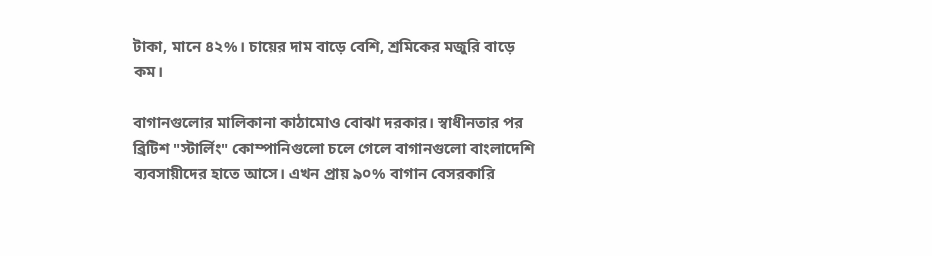টাকা, মানে ৪২%। চায়ের দাম বাড়ে বেশি, শ্রমিকের মজুরি বাড়ে কম।

বাগানগুলোর মালিকানা কাঠামোও বোঝা দরকার। স্বাধীনতার পর ব্রিটিশ "স্টার্লিং" কোম্পানিগুলো চলে গেলে বাগানগুলো বাংলাদেশি ব্যবসায়ীদের হাতে আসে। এখন প্রায় ৯০% বাগান বেসরকারি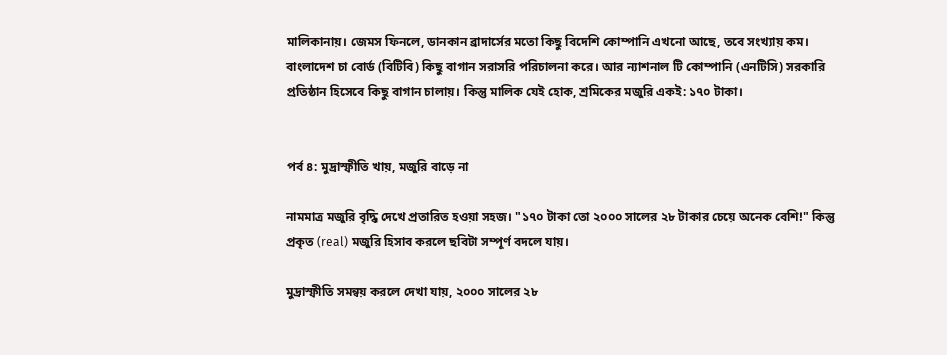মালিকানায়। জেমস ফিনলে, ডানকান ব্রাদার্সের মতো কিছু বিদেশি কোম্পানি এখনো আছে, তবে সংখ্যায় কম। বাংলাদেশ চা বোর্ড (বিটিবি) কিছু বাগান সরাসরি পরিচালনা করে। আর ন্যাশনাল টি কোম্পানি (এনটিসি) সরকারি প্রতিষ্ঠান হিসেবে কিছু বাগান চালায়। কিন্তু মালিক যেই হোক, শ্রমিকের মজুরি একই: ১৭০ টাকা।


পর্ব ৪: মুদ্রাস্ফীতি খায়, মজুরি বাড়ে না

নামমাত্র মজুরি বৃদ্ধি দেখে প্রতারিত হওয়া সহজ। "১৭০ টাকা তো ২০০০ সালের ২৮ টাকার চেয়ে অনেক বেশি!" কিন্তু প্রকৃত (real) মজুরি হিসাব করলে ছবিটা সম্পূর্ণ বদলে যায়।

মুদ্রাস্ফীতি সমন্বয় করলে দেখা যায়, ২০০০ সালের ২৮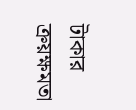টাকার ক্রয়ক্ষমতা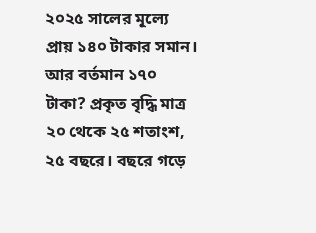২০২৫ সালের মূল্যে প্রায় ১৪০ টাকার সমান। আর বর্তমান ১৭০ টাকা? প্রকৃত বৃদ্ধি মাত্র ২০ থেকে ২৫ শতাংশ, ২৫ বছরে। বছরে গড়ে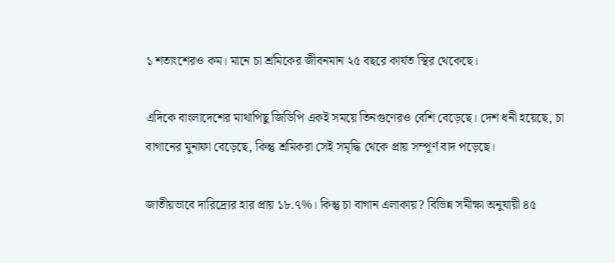১ শতাংশেরও কম। মানে চা শ্রমিকের জীবনমান ২৫ বছরে কার্যত স্থির থেকেছে।

এদিকে বাংলাদেশের মাথাপিছু জিডিপি একই সময়ে তিনগুণেরও বেশি বেড়েছে। দেশ ধনী হয়েছে, চা বাগানের মুনাফা বেড়েছে, কিন্তু শ্রমিকরা সেই সমৃদ্ধি থেকে প্রায় সম্পূর্ণ বাদ পড়েছে।

জাতীয়ভাবে দারিদ্র্যের হার প্রায় ১৮.৭%। কিন্তু চা বাগান এলাকায়? বিভিন্ন সমীক্ষা অনুযায়ী ৪৫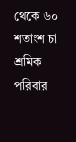থেকে ৬০ শতাংশ চা শ্রমিক পরিবার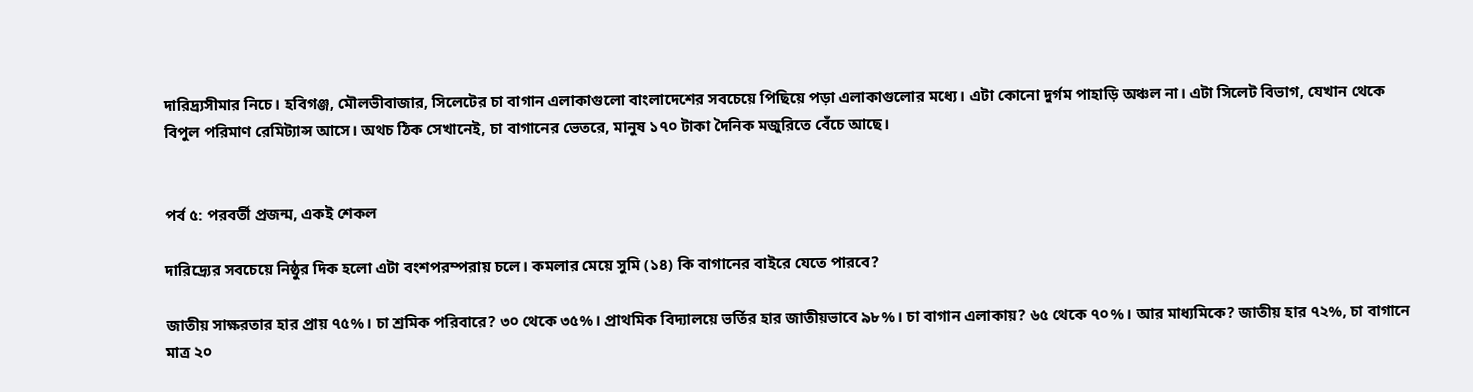দারিদ্র্যসীমার নিচে। হবিগঞ্জ, মৌলভীবাজার, সিলেটের চা বাগান এলাকাগুলো বাংলাদেশের সবচেয়ে পিছিয়ে পড়া এলাকাগুলোর মধ্যে। এটা কোনো দুর্গম পাহাড়ি অঞ্চল না। এটা সিলেট বিভাগ, যেখান থেকে বিপুল পরিমাণ রেমিট্যান্স আসে। অথচ ঠিক সেখানেই, চা বাগানের ভেতরে, মানুষ ১৭০ টাকা দৈনিক মজুরিতে বেঁচে আছে।


পর্ব ৫: পরবর্তী প্রজন্ম, একই শেকল

দারিদ্র্যের সবচেয়ে নিষ্ঠুর দিক হলো এটা বংশপরম্পরায় চলে। কমলার মেয়ে সুমি (১৪) কি বাগানের বাইরে যেতে পারবে?

জাতীয় সাক্ষরতার হার প্রায় ৭৫%। চা শ্রমিক পরিবারে? ৩০ থেকে ৩৫%। প্রাথমিক বিদ্যালয়ে ভর্তির হার জাতীয়ভাবে ৯৮%। চা বাগান এলাকায়? ৬৫ থেকে ৭০%। আর মাধ্যমিকে? জাতীয় হার ৭২%, চা বাগানে মাত্র ২০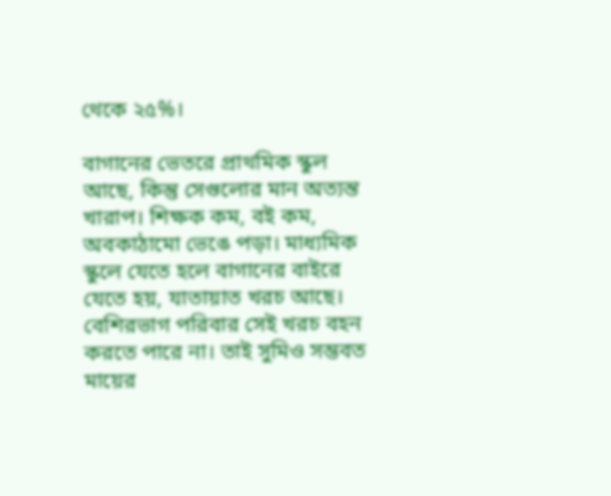থেকে ২৫%।

বাগানের ভেতরে প্রাথমিক স্কুল আছে, কিন্তু সেগুলোর মান অত্যন্ত খারাপ। শিক্ষক কম, বই কম, অবকাঠামো ভেঙে পড়া। মাধ্যমিক স্কুলে যেতে হলে বাগানের বাইরে যেতে হয়, যাতায়াত খরচ আছে। বেশিরভাগ পরিবার সেই খরচ বহন করতে পারে না। তাই সুমিও সম্ভবত মায়ের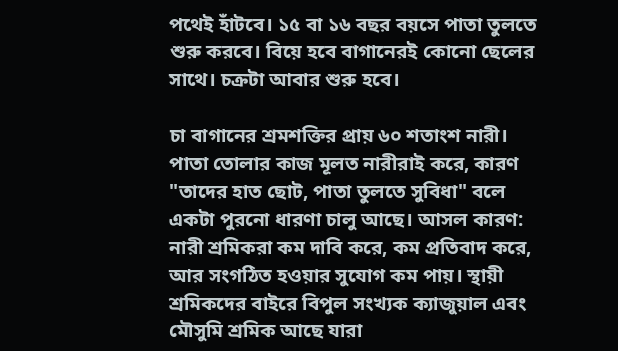পথেই হাঁটবে। ১৫ বা ১৬ বছর বয়সে পাতা তুলতে শুরু করবে। বিয়ে হবে বাগানেরই কোনো ছেলের সাথে। চক্রটা আবার শুরু হবে।

চা বাগানের শ্রমশক্তির প্রায় ৬০ শতাংশ নারী। পাতা তোলার কাজ মূলত নারীরাই করে, কারণ "তাদের হাত ছোট, পাতা তুলতে সুবিধা" বলে একটা পুরনো ধারণা চালু আছে। আসল কারণ: নারী শ্রমিকরা কম দাবি করে, কম প্রতিবাদ করে, আর সংগঠিত হওয়ার সুযোগ কম পায়। স্থায়ী শ্রমিকদের বাইরে বিপুল সংখ্যক ক্যাজুয়াল এবং মৌসুমি শ্রমিক আছে যারা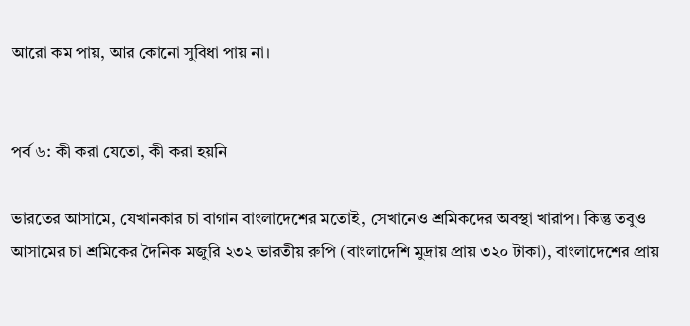আরো কম পায়, আর কোনো সুবিধা পায় না।


পর্ব ৬: কী করা যেতো, কী করা হয়নি

ভারতের আসামে, যেখানকার চা বাগান বাংলাদেশের মতোই, সেখানেও শ্রমিকদের অবস্থা খারাপ। কিন্তু তবুও আসামের চা শ্রমিকের দৈনিক মজুরি ২৩২ ভারতীয় রুপি (বাংলাদেশি মুদ্রায় প্রায় ৩২০ টাকা), বাংলাদেশের প্রায়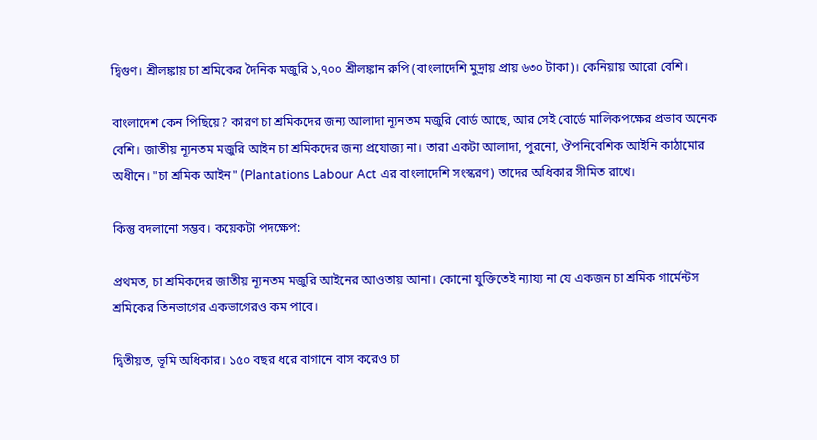দ্বিগুণ। শ্রীলঙ্কায় চা শ্রমিকের দৈনিক মজুরি ১,৭০০ শ্রীলঙ্কান রুপি (বাংলাদেশি মুদ্রায় প্রায় ৬৩০ টাকা)। কেনিয়ায় আরো বেশি।

বাংলাদেশ কেন পিছিয়ে? কারণ চা শ্রমিকদের জন্য আলাদা ন্যূনতম মজুরি বোর্ড আছে, আর সেই বোর্ডে মালিকপক্ষের প্রভাব অনেক বেশি। জাতীয় ন্যূনতম মজুরি আইন চা শ্রমিকদের জন্য প্রযোজ্য না। তারা একটা আলাদা, পুরনো, ঔপনিবেশিক আইনি কাঠামোর অধীনে। "চা শ্রমিক আইন" (Plantations Labour Act এর বাংলাদেশি সংস্করণ) তাদের অধিকার সীমিত রাখে।

কিন্তু বদলানো সম্ভব। কয়েকটা পদক্ষেপ:

প্রথমত, চা শ্রমিকদের জাতীয় ন্যূনতম মজুরি আইনের আওতায় আনা। কোনো যুক্তিতেই ন্যায্য না যে একজন চা শ্রমিক গার্মেন্টস শ্রমিকের তিনভাগের একভাগেরও কম পাবে।

দ্বিতীয়ত, ভূমি অধিকার। ১৫০ বছর ধরে বাগানে বাস করেও চা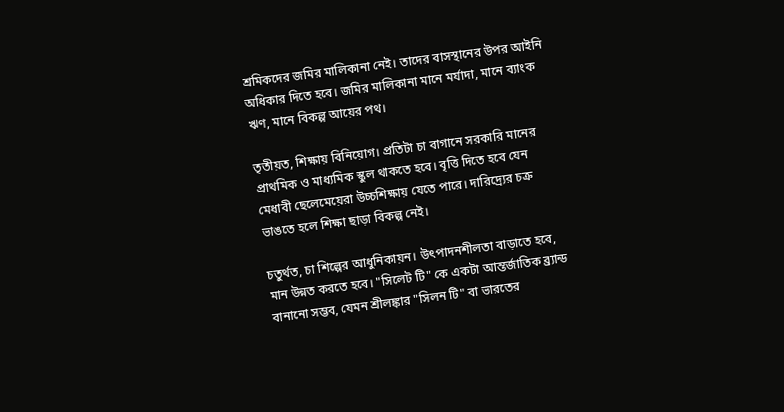শ্রমিকদের জমির মালিকানা নেই। তাদের বাসস্থানের উপর আইনি অধিকার দিতে হবে। জমির মালিকানা মানে মর্যাদা, মানে ব্যাংক ঋণ, মানে বিকল্প আয়ের পথ।

তৃতীয়ত, শিক্ষায় বিনিয়োগ। প্রতিটা চা বাগানে সরকারি মানের প্রাথমিক ও মাধ্যমিক স্কুল থাকতে হবে। বৃত্তি দিতে হবে যেন মেধাবী ছেলেমেয়েরা উচ্চশিক্ষায় যেতে পারে। দারিদ্র্যের চক্র ভাঙতে হলে শিক্ষা ছাড়া বিকল্প নেই।

চতুর্থত, চা শিল্পের আধুনিকায়ন। উৎপাদনশীলতা বাড়াতে হবে, মান উন্নত করতে হবে। "সিলেট টি" কে একটা আন্তর্জাতিক ব্র্যান্ড বানানো সম্ভব, যেমন শ্রীলঙ্কার "সিলন টি" বা ভারতের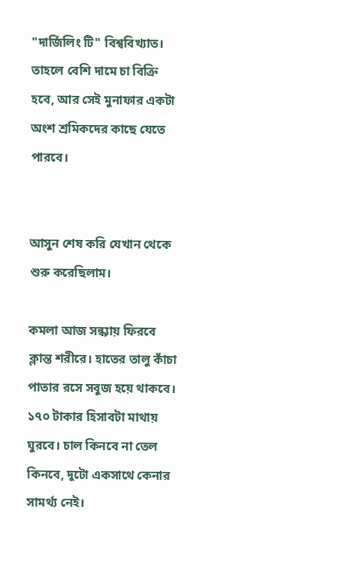"দার্জিলিং টি" বিশ্ববিখ্যাত। তাহলে বেশি দামে চা বিক্রি হবে, আর সেই মুনাফার একটা অংশ শ্রমিকদের কাছে যেতে পারবে।


আসুন শেষ করি যেখান থেকে শুরু করেছিলাম।

কমলা আজ সন্ধ্যায় ফিরবে ক্লান্ত শরীরে। হাতের তালু কাঁচা পাতার রসে সবুজ হয়ে থাকবে। ১৭০ টাকার হিসাবটা মাথায় ঘুরবে। চাল কিনবে না তেল কিনবে, দুটো একসাথে কেনার সামর্থ্য নেই।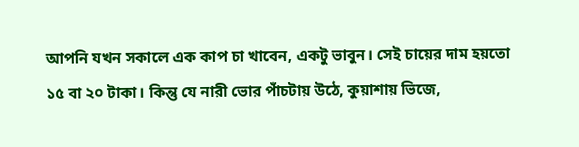আপনি যখন সকালে এক কাপ চা খাবেন, একটু ভাবুন। সেই চায়ের দাম হয়তো ১৫ বা ২০ টাকা। কিন্তু যে নারী ভোর পাঁচটায় উঠে, কুয়াশায় ভিজে,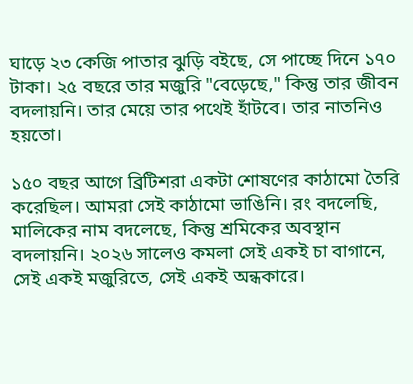ঘাড়ে ২৩ কেজি পাতার ঝুড়ি বইছে, সে পাচ্ছে দিনে ১৭০ টাকা। ২৫ বছরে তার মজুরি "বেড়েছে," কিন্তু তার জীবন বদলায়নি। তার মেয়ে তার পথেই হাঁটবে। তার নাতনিও হয়তো।

১৫০ বছর আগে ব্রিটিশরা একটা শোষণের কাঠামো তৈরি করেছিল। আমরা সেই কাঠামো ভাঙিনি। রং বদলেছি, মালিকের নাম বদলেছে, কিন্তু শ্রমিকের অবস্থান বদলায়নি। ২০২৬ সালেও কমলা সেই একই চা বাগানে, সেই একই মজুরিতে, সেই একই অন্ধকারে।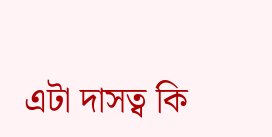এটা দাসত্ব কি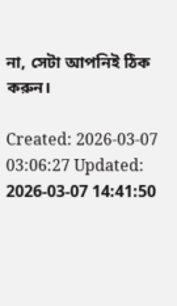না, সেটা আপনিই ঠিক করুন।

Created: 2026-03-07 03:06:27 Updated: 2026-03-07 14:41:50